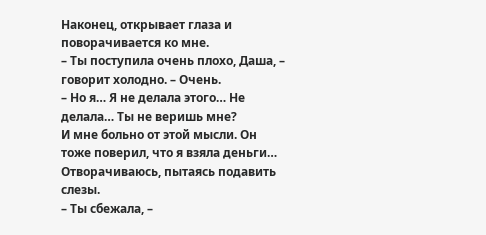Наконец, открывает глаза и поворачивается ко мне.
– Ты поступила очень плохо, Даша, – говорит холодно. – Очень.
– Но я… Я не делала этого… Не делала… Ты не веришь мне?
И мне больно от этой мысли. Он тоже поверил, что я взяла деньги…
Отворачиваюсь, пытаясь подавить слезы.
– Ты сбежала, –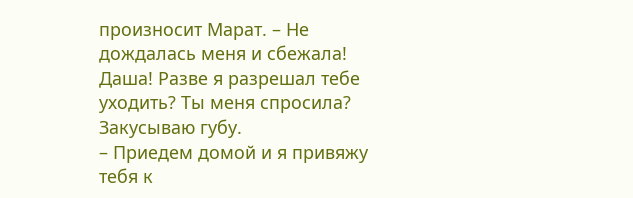произносит Марат. – Не дождалась меня и сбежала! Даша! Разве я разрешал тебе уходить? Ты меня спросила?
Закусываю губу.
– Приедем домой и я привяжу тебя к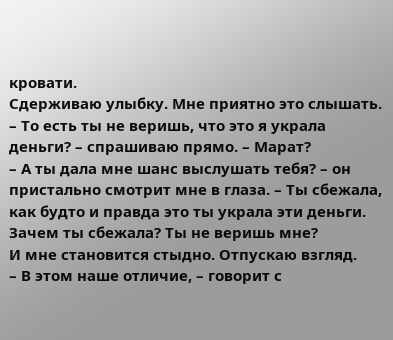кровати.
Сдерживаю улыбку. Мне приятно это слышать.
– То есть ты не веришь, что это я украла деньги? – спрашиваю прямо. – Марат?
– А ты дала мне шанс выслушать тебя? – он пристально смотрит мне в глаза. – Ты сбежала, как будто и правда это ты украла эти деньги. Зачем ты сбежала? Ты не веришь мне?
И мне становится стыдно. Отпускаю взгляд.
– В этом наше отличие, – говорит с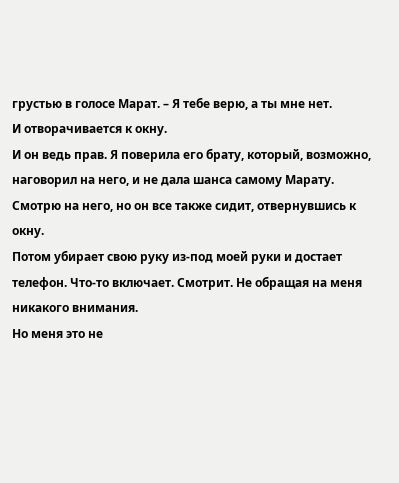грустью в голосе Марат. – Я тебе верю, а ты мне нет.
И отворачивается к окну.
И он ведь прав. Я поверила его брату, который, возможно, наговорил на него, и не дала шанса самому Марату.
Смотрю на него, но он все также сидит, отвернувшись к окну.
Потом убирает свою руку из-под моей руки и достает телефон. Что-то включает. Смотрит. Не обращая на меня никакого внимания.
Но меня это не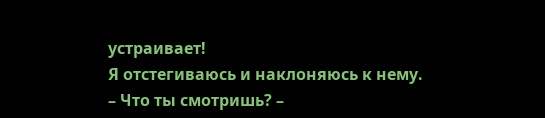устраивает!
Я отстегиваюсь и наклоняюсь к нему.
– Что ты смотришь? –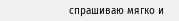спрашиваю мягко и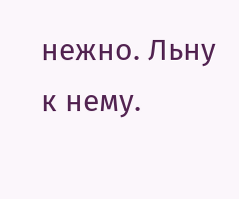нежно. Льну к нему.